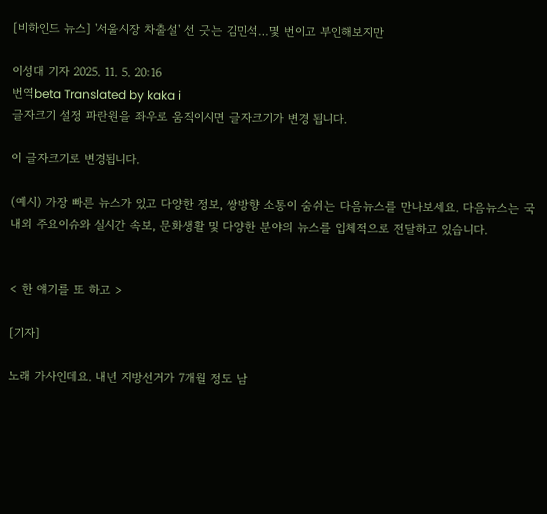[비하인드 뉴스] '서울시장 차출설' 선 긋는 김민석…몇 번이고 부인해보지만

이성대 기자 2025. 11. 5. 20:16
번역beta Translated by kaka i
글자크기 설정 파란원을 좌우로 움직이시면 글자크기가 변경 됩니다.

이 글자크기로 변경됩니다.

(예시) 가장 빠른 뉴스가 있고 다양한 정보, 쌍방향 소통이 숨쉬는 다음뉴스를 만나보세요. 다음뉴스는 국내외 주요이슈와 실시간 속보, 문화생활 및 다양한 분야의 뉴스를 입체적으로 전달하고 있습니다.


< 한 얘기를 또 하고 >

[기자]

노래 가사인데요. 내년 지방선거가 7개월 정도 남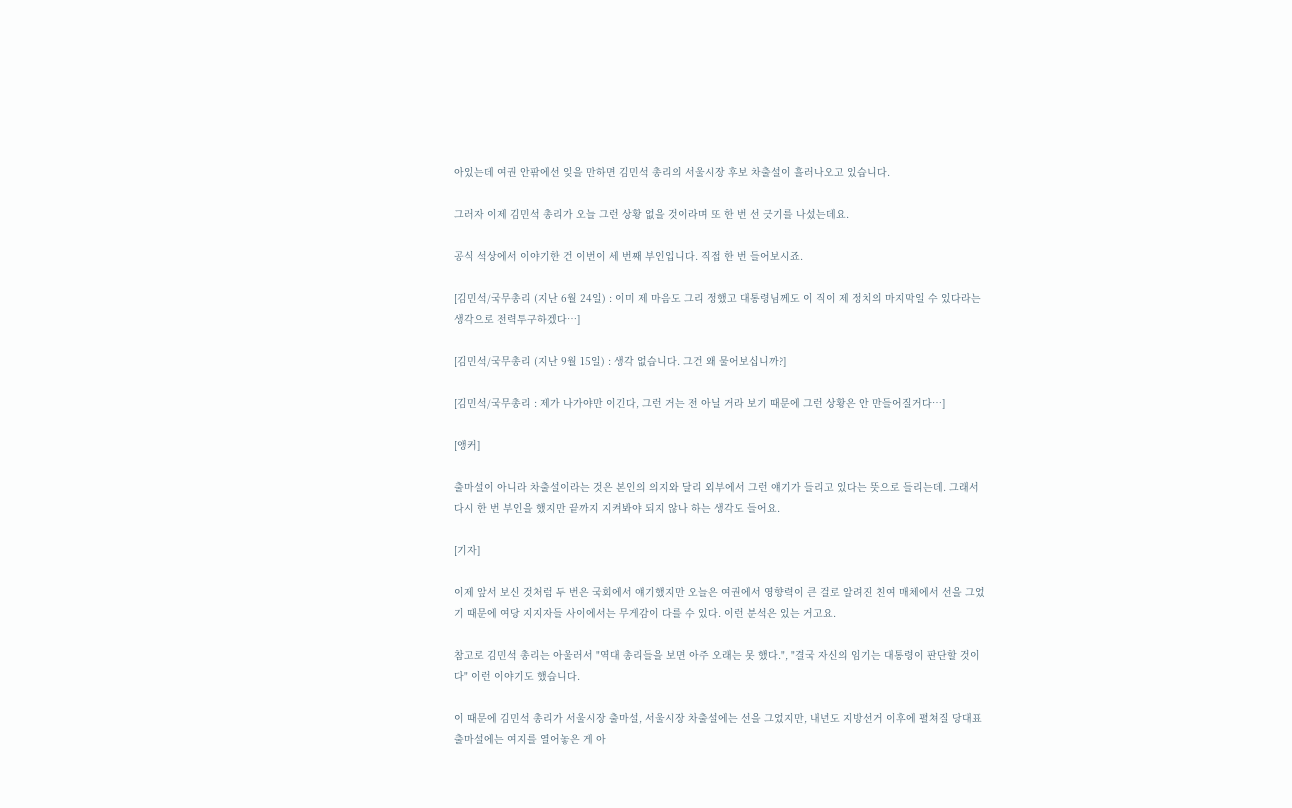아있는데 여권 안팎에선 잊을 만하면 김민석 총리의 서울시장 후보 차출설이 흘러나오고 있습니다.

그러자 이제 김민석 총리가 오늘 그런 상황 없을 것이라며 또 한 번 선 긋기를 나섰는데요.

공식 석상에서 이야기한 건 이번이 세 번째 부인입니다. 직접 한 번 들어보시죠.

[김민석/국무총리 (지난 6월 24일) : 이미 제 마음도 그리 정했고 대통령님께도 이 직이 제 정치의 마지막일 수 있다라는 생각으로 전력투구하겠다…]

[김민석/국무총리 (지난 9월 15일) : 생각 없습니다. 그건 왜 물어보십니까?]

[김민석/국무총리 : 제가 나가야만 이긴다, 그런 거는 전 아닐 거라 보기 때문에 그런 상황은 안 만들어질거다…]

[앵커]

출마설이 아니라 차출설이라는 것은 본인의 의지와 달리 외부에서 그런 얘기가 들리고 있다는 뜻으로 들리는데. 그래서 다시 한 번 부인을 했지만 끝까지 지켜봐야 되지 않나 하는 생각도 들어요.

[기자]

이제 앞서 보신 것처럼 두 번은 국회에서 얘기했지만 오늘은 여권에서 영향력이 큰 걸로 알려진 친여 매체에서 선을 그었기 때문에 여당 지지자들 사이에서는 무게감이 다를 수 있다. 이런 분석은 있는 거고요.

참고로 김민석 총리는 아울러서 "역대 총리들을 보면 아주 오래는 못 했다.", "결국 자신의 임기는 대통령이 판단할 것이다" 이런 이야기도 했습니다.

이 때문에 김민석 총리가 서울시장 출마설, 서울시장 차출설에는 선을 그었지만, 내년도 지방선거 이후에 펼쳐질 당대표 출마설에는 여지를 열어놓은 게 아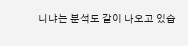니냐는 분석도 같이 나오고 있습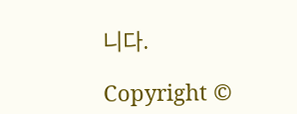니다.

Copyright ©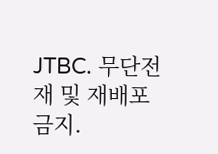JTBC. 무단전재 및 재배포 금지.